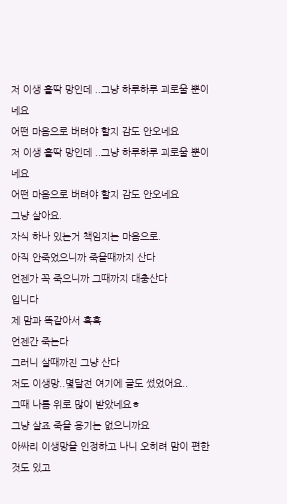저 이생 홀딱 망인데 ..그냥 하루하루 괴로울 뿐이네요
어떤 마음으로 버텨야 할지 감도 안오네요
저 이생 홀딱 망인데 ..그냥 하루하루 괴로울 뿐이네요
어떤 마음으로 버텨야 할지 감도 안오네요
그냥 살아요.
자식 하나 있는거 책임지는 마음으로.
아직 안죽었으니까 죽을때까지 산다
언젠가 꼭 죽으니까 그때까지 대충산다
입니다
제 맘과 똑같아서 흑흑
언젠간 죽는다
그러니 살때까진 그냥 산다
저도 이생망..몇달전 여기에 글도 썼었어요..
그때 나름 위로 많이 받았네요ㅎ
그냥 살죠 죽을 용기는 없으니까요
아싸리 이생망을 인정하고 나니 오히려 맘이 편한것도 있고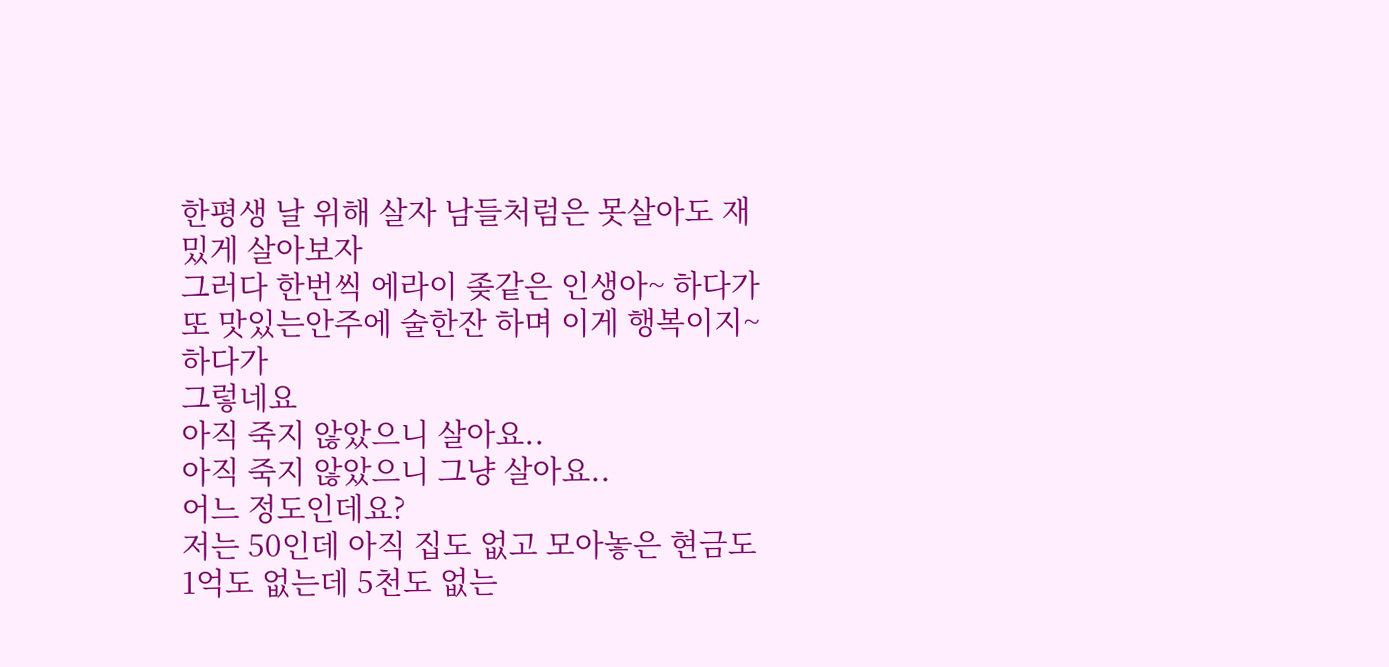한평생 날 위해 살자 남들처럼은 못살아도 재밌게 살아보자
그러다 한번씩 에라이 좆같은 인생아~ 하다가
또 맛있는안주에 술한잔 하며 이게 행복이지~ 하다가
그렇네요
아직 죽지 않았으니 살아요..
아직 죽지 않았으니 그냥 살아요..
어느 정도인데요?
저는 50인데 아직 집도 없고 모아놓은 현금도 1억도 없는데 5천도 없는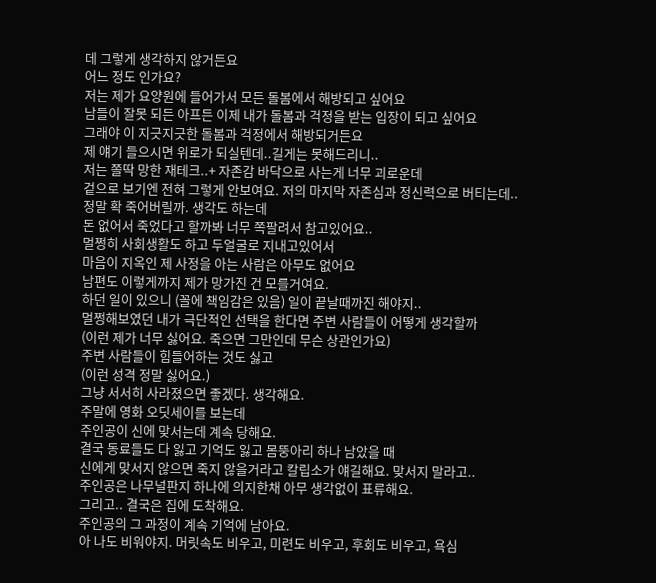데 그렇게 생각하지 않거든요
어느 정도 인가요?
저는 제가 요양원에 들어가서 모든 돌봄에서 해방되고 싶어요
남들이 잘못 되든 아프든 이제 내가 돌봄과 걱정을 받는 입장이 되고 싶어요
그래야 이 지긋지긋한 돌봄과 걱정에서 해방되거든요
제 얘기 들으시면 위로가 되실텐데..길게는 못해드리니..
저는 쫄딱 망한 재테크..+ 자존감 바닥으로 사는게 너무 괴로운데
겉으로 보기엔 전혀 그렇게 안보여요. 저의 마지막 자존심과 정신력으로 버티는데..
정말 확 죽어버릴까. 생각도 하는데
돈 없어서 죽었다고 할까봐 너무 쪽팔려서 참고있어요..
멀쩡히 사회생활도 하고 두얼굴로 지내고있어서
마음이 지옥인 제 사정을 아는 사람은 아무도 없어요
남편도 이렇게까지 제가 망가진 건 모를거여요.
하던 일이 있으니 (꼴에 책임감은 있음) 일이 끝날때까진 해야지..
멀쩡해보였던 내가 극단적인 선택을 한다면 주변 사람들이 어떻게 생각할까
(이런 제가 너무 싫어요. 죽으면 그만인데 무슨 상관인가요)
주변 사람들이 힘들어하는 것도 싫고
(이런 성격 정말 싫어요.)
그냥 서서히 사라졌으면 좋겠다. 생각해요.
주말에 영화 오딧세이를 보는데
주인공이 신에 맞서는데 계속 당해요.
결국 동료들도 다 잃고 기억도 잃고 몸뚱아리 하나 남았을 때
신에게 맞서지 않으면 죽지 않을거라고 칼립소가 얘길해요. 맞서지 말라고..
주인공은 나무널판지 하나에 의지한채 아무 생각없이 표류해요.
그리고.. 결국은 집에 도착해요.
주인공의 그 과정이 계속 기억에 남아요.
아 나도 비워야지. 머릿속도 비우고, 미련도 비우고, 후회도 비우고, 욕심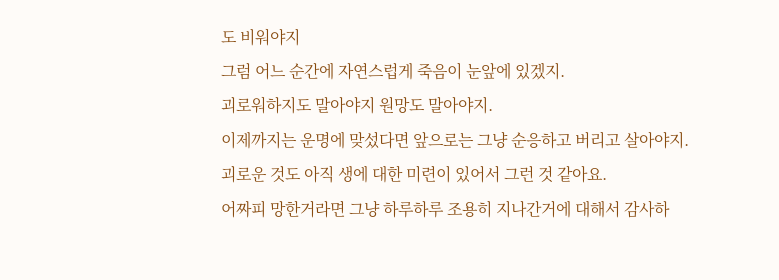도 비워야지
그럼 어느 순간에 자연스럽게 죽음이 눈앞에 있겠지.
괴로워하지도 말아야지 원망도 말아야지.
이제까지는 운명에 맞섰다면 앞으로는 그냥 순응하고 버리고 살아야지.
괴로운 것도 아직 생에 대한 미련이 있어서 그런 것 같아요.
어짜피 망한거라면 그냥 하루하루 조용히 지나간거에 대해서 감사하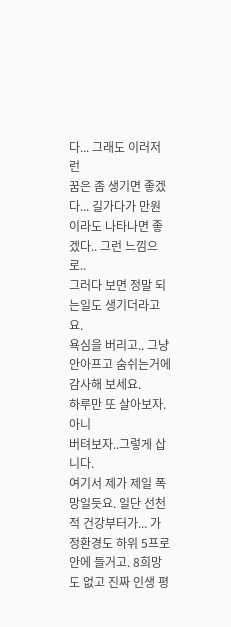다... 그래도 이러저런
꿈은 좀 생기면 좋겠다... 길가다가 만원이라도 나타나면 좋겠다.. 그런 느낌으로..
그러다 보면 정말 되는일도 생기더라고요.
욕심을 버리고.. 그냥 안아프고 숨쉬는거에 감사해 보세요.
하루만 또 살아보자.
아니
버텨보자..그렇게 삽니다.
여기서 제가 제일 폭망일듯요. 일단 선천적 건강부터가... 가정환경도 하위 5프로 안에 들거고. 8희망도 없고 진짜 인생 평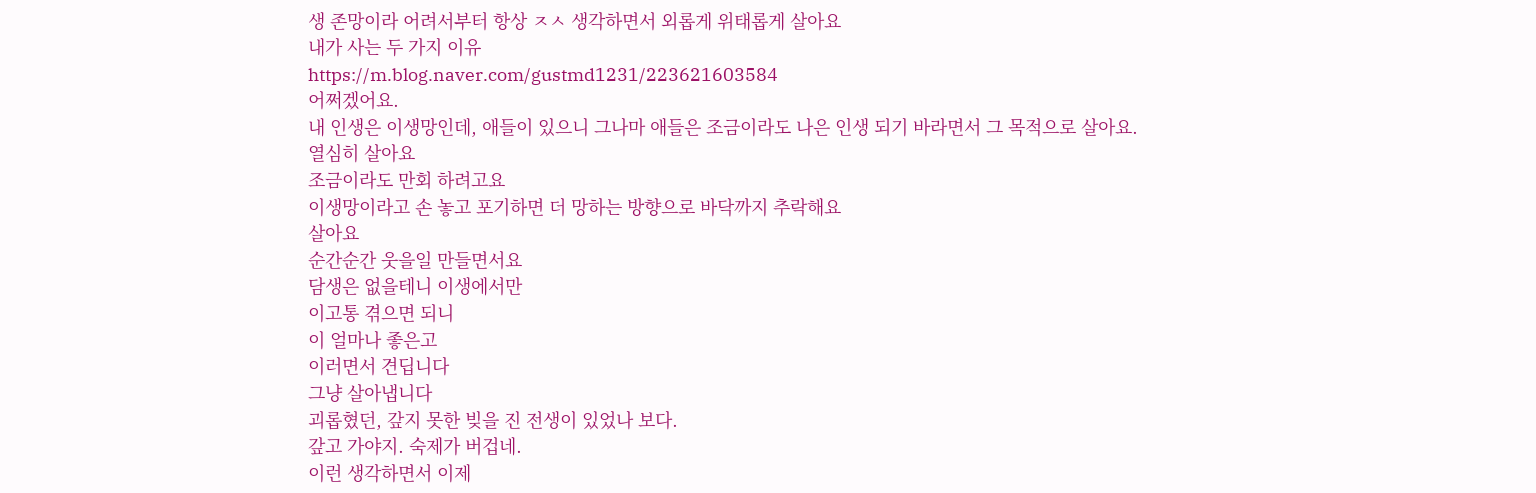생 존망이라 어려서부터 항상 ㅈㅅ 생각하면서 외롭게 위태롭게 살아요
내가 사는 두 가지 이유
https://m.blog.naver.com/gustmd1231/223621603584
어쩌겠어요.
내 인생은 이생망인데, 애들이 있으니 그나마 애들은 조금이라도 나은 인생 되기 바라면서 그 목적으로 살아요.
열심히 살아요
조금이라도 만회 하려고요
이생망이라고 손 놓고 포기하면 더 망하는 방향으로 바닥까지 추락해요
살아요
순간순간 웃을일 만들면서요
담생은 없을테니 이생에서만
이고통 겪으면 되니
이 얼마나 좋은고
이러면서 견딥니다
그냥 살아냅니다
괴롭혔던, 갚지 못한 빚을 진 전생이 있었나 보다.
갚고 가야지. 숙제가 버겁네.
이런 생각하면서 이제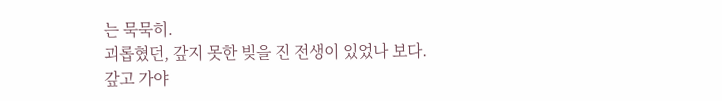는 묵묵히.
괴롭혔던, 갚지 못한 빚을 진 전생이 있었나 보다.
갚고 가야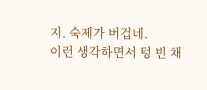지. 숙제가 버겁네.
이런 생각하면서 텅 빈 채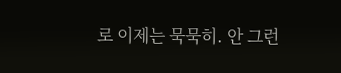로 이제는 묵묵히. 안 그런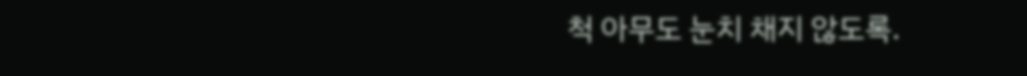척 아무도 눈치 채지 않도록.